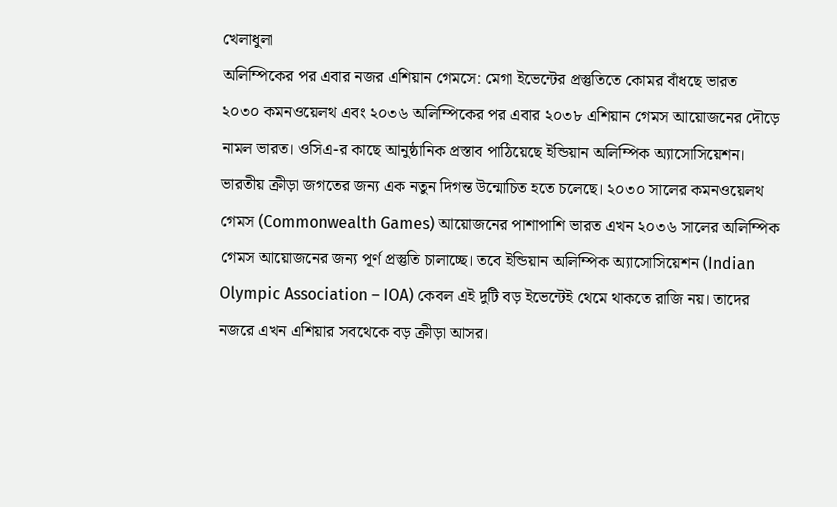খেলাধুলা
অলিম্পিকের পর এবার নজর এশিয়ান গেমসে: মেগা ইভেন্টের প্রস্তুতিতে কোমর বাঁধছে ভারত
২০৩০ কমনওয়েলথ এবং ২০৩৬ অলিম্পিকের পর এবার ২০৩৮ এশিয়ান গেমস আয়োজনের দৌড়ে নামল ভারত। ওসিএ-র কাছে আনুষ্ঠানিক প্রস্তাব পাঠিয়েছে ইন্ডিয়ান অলিম্পিক অ্যাসোসিয়েশন।
ভারতীয় ক্রীড়া জগতের জন্য এক নতুন দিগন্ত উন্মোচিত হতে চলেছে। ২০৩০ সালের কমনওয়েলথ গেমস (Commonwealth Games) আয়োজনের পাশাপাশি ভারত এখন ২০৩৬ সালের অলিম্পিক গেমস আয়োজনের জন্য পূর্ণ প্রস্তুতি চালাচ্ছে। তবে ইন্ডিয়ান অলিম্পিক অ্যাসোসিয়েশন (Indian Olympic Association – IOA) কেবল এই দুটি বড় ইভেন্টেই থেমে থাকতে রাজি নয়। তাদের নজরে এখন এশিয়ার সবথেকে বড় ক্রীড়া আসর।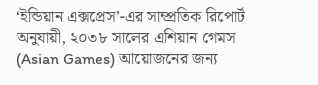‘ইন্ডিয়ান এক্সপ্রেস’-এর সাম্প্রতিক রিপোর্ট অনুযায়ী, ২০৩৮ সালের এশিয়ান গেমস (Asian Games) আয়োজনের জন্য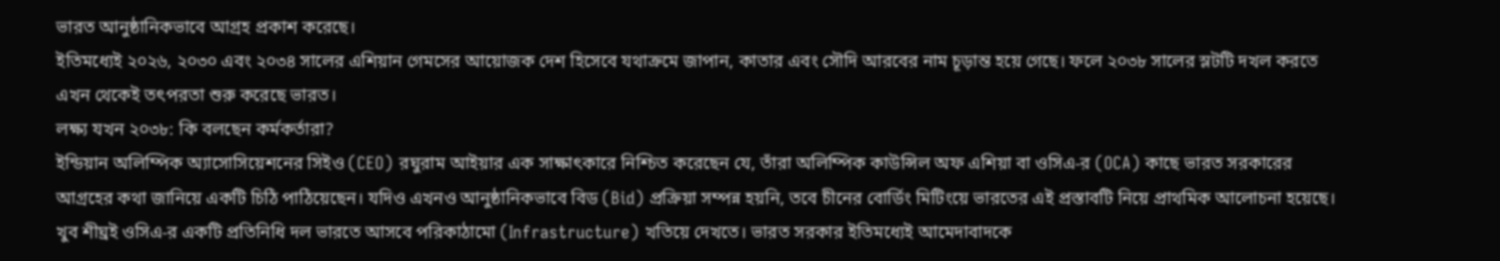ভারত আনুষ্ঠানিকভাবে আগ্রহ প্রকাশ করেছে।
ইতিমধ্যেই ২০২৬, ২০৩০ এবং ২০৩৪ সালের এশিয়ান গেমসের আয়োজক দেশ হিসেবে যথাক্রমে জাপান, কাতার এবং সৌদি আরবের নাম চূড়ান্ত হয়ে গেছে। ফলে ২০৩৮ সালের স্লটটি দখল করতে এখন থেকেই তৎপরতা শুরু করেছে ভারত।
লক্ষ্য যখন ২০৩৮: কি বলছেন কর্মকর্তারা?
ইন্ডিয়ান অলিম্পিক অ্যাসোসিয়েশনের সিইও (CEO) রঘুরাম আইয়ার এক সাক্ষাৎকারে নিশ্চিত করেছেন যে, তাঁরা অলিম্পিক কাউন্সিল অফ এশিয়া বা ওসিএ-র (OCA) কাছে ভারত সরকারের আগ্রহের কথা জানিয়ে একটি চিঠি পাঠিয়েছেন। যদিও এখনও আনুষ্ঠানিকভাবে বিড (Bid) প্রক্রিয়া সম্পন্ন হয়নি, তবে চীনের বোর্ডিং মিটিংয়ে ভারতের এই প্রস্তাবটি নিয়ে প্রাথমিক আলোচনা হয়েছে।
খুব শীঘ্রই ওসিএ-র একটি প্রতিনিধি দল ভারতে আসবে পরিকাঠামো (Infrastructure) খতিয়ে দেখতে। ভারত সরকার ইতিমধ্যেই আমেদাবাদকে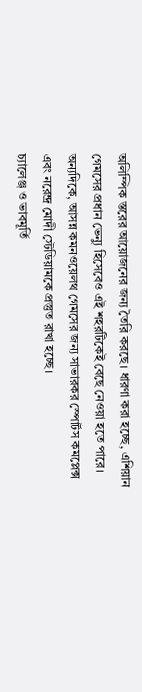অলিম্পিক স্তরের আয়োজনের জন্য তৈরি করছে। ধারণা করা হচ্ছে, এশিয়ান গেমসের প্রধান ভেন্যু হিসেবেও এই শহরটিকেই বেছে নেওয়া হতে পারে। অন্যদিকে, আসন্ন কমনওয়েলথ গেমসের জন্য সাভারকর স্পোর্টস কমপ্লেক্স এবং নরেন্দ্র মোদী স্টেডিয়ামকে প্রস্তুত রাখা হচ্ছে।
চ্যালেঞ্জ ও ভাবমূর্তি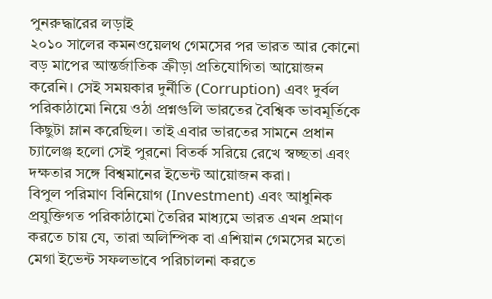পুনরুদ্ধারের লড়াই
২০১০ সালের কমনওয়েলথ গেমসের পর ভারত আর কোনো বড় মাপের আন্তর্জাতিক ক্রীড়া প্রতিযোগিতা আয়োজন করেনি। সেই সময়কার দুর্নীতি (Corruption) এবং দুর্বল পরিকাঠামো নিয়ে ওঠা প্রশ্নগুলি ভারতের বৈশ্বিক ভাবমূর্তিকে কিছুটা ম্লান করেছিল। তাই এবার ভারতের সামনে প্রধান চ্যালেঞ্জ হলো সেই পুরনো বিতর্ক সরিয়ে রেখে স্বচ্ছতা এবং দক্ষতার সঙ্গে বিশ্বমানের ইভেন্ট আয়োজন করা।
বিপুল পরিমাণ বিনিয়োগ (Investment) এবং আধুনিক প্রযুক্তিগত পরিকাঠামো তৈরির মাধ্যমে ভারত এখন প্রমাণ করতে চায় যে, তারা অলিম্পিক বা এশিয়ান গেমসের মতো মেগা ইভেন্ট সফলভাবে পরিচালনা করতে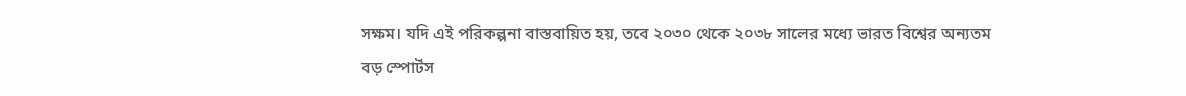সক্ষম। যদি এই পরিকল্পনা বাস্তবায়িত হয়, তবে ২০৩০ থেকে ২০৩৮ সালের মধ্যে ভারত বিশ্বের অন্যতম বড় স্পোর্টস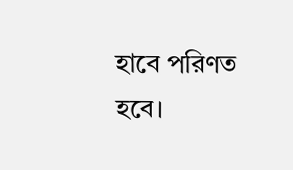হাবে পরিণত হবে।